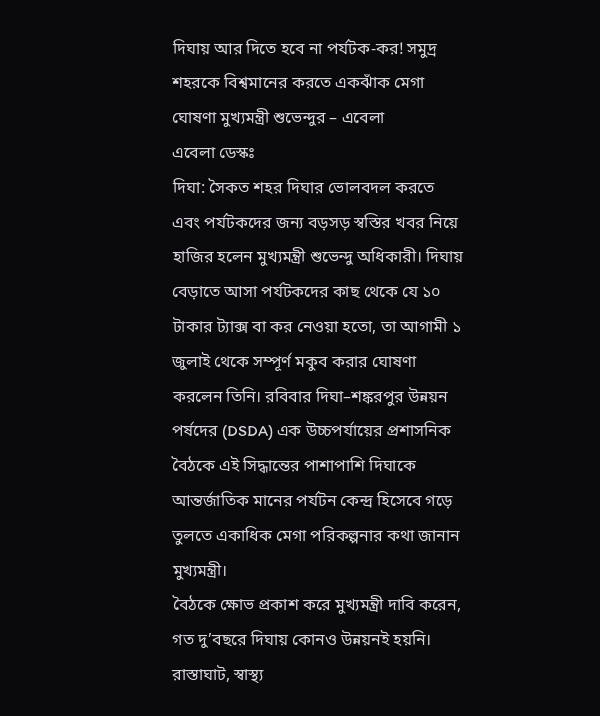দিঘায় আর দিতে হবে না পর্যটক-কর! সমুদ্র শহরকে বিশ্বমানের করতে একঝাঁক মেগা ঘোষণা মুখ্যমন্ত্রী শুভেন্দুর – এবেলা
এবেলা ডেস্কঃ
দিঘা: সৈকত শহর দিঘার ভোলবদল করতে এবং পর্যটকদের জন্য বড়সড় স্বস্তির খবর নিয়ে হাজির হলেন মুখ্যমন্ত্রী শুভেন্দু অধিকারী। দিঘায় বেড়াতে আসা পর্যটকদের কাছ থেকে যে ১০ টাকার ট্যাক্স বা কর নেওয়া হতো, তা আগামী ১ জুলাই থেকে সম্পূর্ণ মকুব করার ঘোষণা করলেন তিনি। রবিবার দিঘা–শঙ্করপুর উন্নয়ন পর্ষদের (DSDA) এক উচ্চপর্যায়ের প্রশাসনিক বৈঠকে এই সিদ্ধান্তের পাশাপাশি দিঘাকে আন্তর্জাতিক মানের পর্যটন কেন্দ্র হিসেবে গড়ে তুলতে একাধিক মেগা পরিকল্পনার কথা জানান মুখ্যমন্ত্রী।
বৈঠকে ক্ষোভ প্রকাশ করে মুখ্যমন্ত্রী দাবি করেন, গত দু’বছরে দিঘায় কোনও উন্নয়নই হয়নি। রাস্তাঘাট, স্বাস্থ্য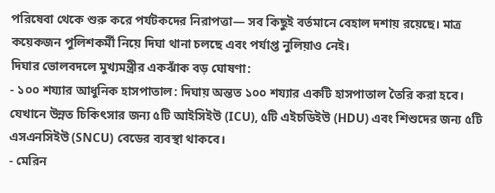পরিষেবা থেকে শুরু করে পর্যটকদের নিরাপত্তা— সব কিছুই বর্তমানে বেহাল দশায় রয়েছে। মাত্র কয়েকজন পুলিশকর্মী নিয়ে দিঘা থানা চলছে এবং পর্যাপ্ত নুলিয়াও নেই।
দিঘার ভোলবদলে মুখ্যমন্ত্রীর একঝাঁক বড় ঘোষণা:
- ১০০ শয্যার আধুনিক হাসপাতাল: দিঘায় অন্তত ১০০ শয্যার একটি হাসপাতাল তৈরি করা হবে। যেখানে উন্নত চিকিৎসার জন্য ৫টি আইসিইউ (ICU), ৫টি এইচডিইউ (HDU) এবং শিশুদের জন্য ৫টি এসএনসিইউ (SNCU) বেডের ব্যবস্থা থাকবে।
- মেরিন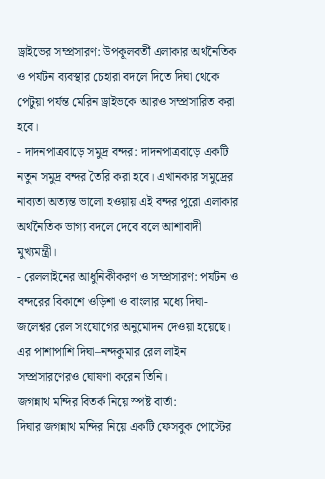ড্রাইভের সম্প্রসারণ: উপকূলবর্তী এলাকার অর্থনৈতিক ও পর্যটন ব্যবস্থার চেহারা বদলে দিতে দিঘা থেকে পেটুয়া পর্যন্ত মেরিন ড্রাইভকে আরও সম্প্রসারিত করা হবে।
- দাদনপাত্রবাড়ে সমুদ্র বন্দর: দাদনপাত্রবাড়ে একটি নতুন সমুদ্র বন্দর তৈরি করা হবে। এখানকার সমুদ্রের নাব্যতা অত্যন্ত ভালো হওয়ায় এই বন্দর পুরো এলাকার অর্থনৈতিক ভাগ্য বদলে দেবে বলে আশাবাদী মুখ্যমন্ত্রী।
- রেললাইনের আধুনিকীকরণ ও সম্প্রসারণ: পর্যটন ও বন্দরের বিকাশে ওড়িশা ও বাংলার মধ্যে দিঘা-জলেশ্বর রেল সংযোগের অনুমোদন দেওয়া হয়েছে। এর পাশাপাশি দিঘা–নন্দকুমার রেল লাইন সম্প্রসারণেরও ঘোষণা করেন তিনি।
জগন্নাথ মন্দির বিতর্ক নিয়ে স্পষ্ট বার্তা:
দিঘার জগন্নাথ মন্দির নিয়ে একটি ফেসবুক পোস্টের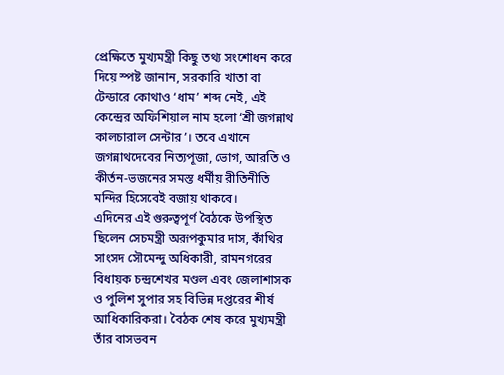প্রেক্ষিতে মুখ্যমন্ত্রী কিছু তথ্য সংশোধন করে দিয়ে স্পষ্ট জানান, সরকারি খাতা বা টেন্ডারে কোথাও ‘ধাম’ শব্দ নেই, এই কেন্দ্রের অফিশিয়াল নাম হলো ‘শ্রী জগন্নাথ কালচারাল সেন্টার’। তবে এখানে জগন্নাথদেবের নিত্যপূজা, ভোগ, আরতি ও কীর্তন-ভজনের সমস্ত ধর্মীয় রীতিনীতি মন্দির হিসেবেই বজায় থাকবে।
এদিনের এই গুরুত্বপূর্ণ বৈঠকে উপস্থিত ছিলেন সেচমন্ত্রী অরূপকুমার দাস, কাঁথির সাংসদ সৌমেন্দু অধিকারী, রামনগরের বিধায়ক চন্দ্রশেখর মণ্ডল এবং জেলাশাসক ও পুলিশ সুপার সহ বিভিন্ন দপ্তরের শীর্ষ আধিকারিকরা। বৈঠক শেষ করে মুখ্যমন্ত্রী তাঁর বাসভবন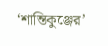‘শান্তিকুঞ্জের’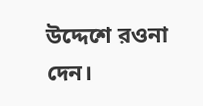উদ্দেশে রওনা দেন।